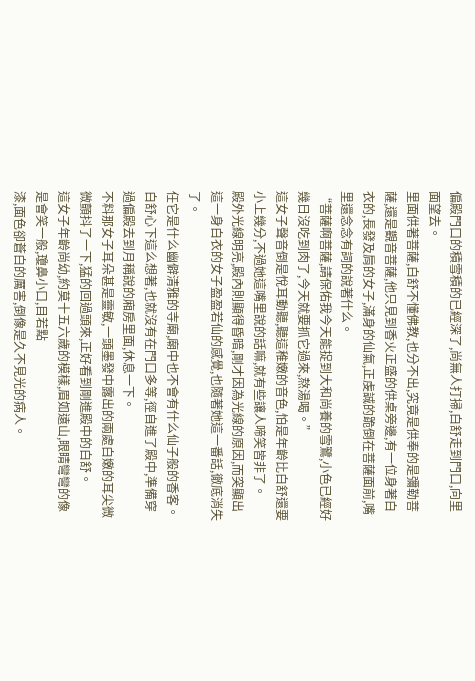偏殿門口的積雪積的已經深了,尚無人打掃,白舒走到門口,向里面望去。
里面供著菩薩,白舒不懂佛教,也分不出,究竟是供奉的是彌勒菩薩,還是觀音菩薩,他只見到香火正盛的供桌旁邊,有一位身著白衣的,長發及肩的女子,滿身的仙氣,正虔誠的跪倒在菩薩面前,嘴里還念念有詞的說著什么。
“菩薩啊菩薩,請保佑我今天能捉到大和尚養的雪鷺,小色已經好幾日沒吃到肉了,今天就要抓它過來,熬湯喝。”
這女子聲音倒是悅耳動聽,聽這稚嫩的音色,怕是年齡比白舒還要小上幾分,不過她這嘴里說的話嘛,就有些讓人啼笑皆非了。
殿外光線明亮,殿內則顯得昏暗,剛才因為光線的原因,而突顯出這一身白衣的女子盈盈若仙的感覺,也隨著她這一番話,徹底消失了。
任它是什么幽僻清雅的寺廟,廟中也不會有什么仙子般的香客。
白舒心下這么想著,也就沒有在門口多等,徑自進了殿中,準備穿過偏殿去到月稱說的廂房里面,休息一下。
不料那女子耳朵甚是靈敏,一頭墨發中露出的兩處白嫩的耳尖微微顫抖了一下,猛的回過頭來,正好看到剛進殿中的白舒。
這女子年齡尚幼,約莫十五六歲的模樣,眉如遠山,眼睛彎彎的像是會笑一般,瓊鼻小口,目若點
漆,面色卻蒼白的厲害,倒像是久不見光的病人。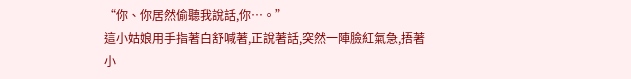“你、你居然偷聽我說話,你…。”
這小姑娘用手指著白舒喊著,正說著話,突然一陣臉紅氣急,捂著小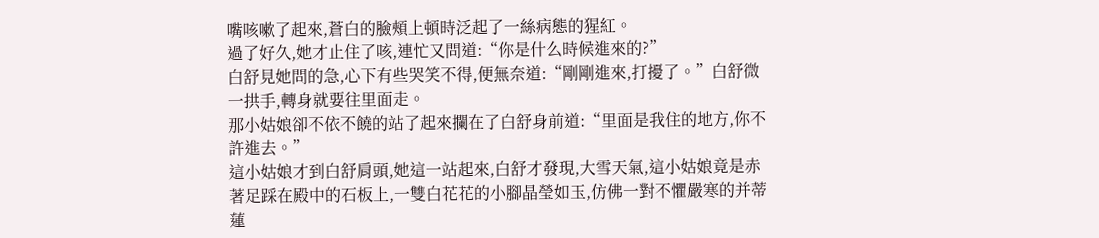嘴咳嗽了起來,蒼白的臉頰上頓時泛起了一絲病態的猩紅。
過了好久,她才止住了咳,連忙又問道:“你是什么時候進來的?”
白舒見她問的急,心下有些哭笑不得,便無奈道:“剛剛進來,打擾了。”白舒微一拱手,轉身就要往里面走。
那小姑娘卻不依不饒的站了起來攔在了白舒身前道:“里面是我住的地方,你不許進去。”
這小姑娘才到白舒肩頭,她這一站起來,白舒才發現,大雪天氣,這小姑娘竟是赤著足踩在殿中的石板上,一雙白花花的小腳晶瑩如玉,仿佛一對不懼嚴寒的并蒂蓮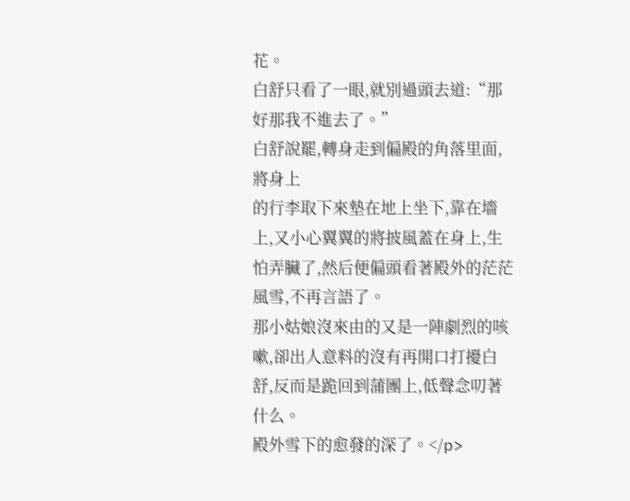花。
白舒只看了一眼,就別過頭去道:“那好那我不進去了。”
白舒說罷,轉身走到偏殿的角落里面,將身上
的行李取下來墊在地上坐下,靠在墻上,又小心翼翼的將披風蓋在身上,生怕弄臟了,然后便偏頭看著殿外的茫茫風雪,不再言語了。
那小姑娘沒來由的又是一陣劇烈的咳嗽,卻出人意料的沒有再開口打擾白舒,反而是跪回到蒲團上,低聲念叨著什么。
殿外雪下的愈發的深了。</p>